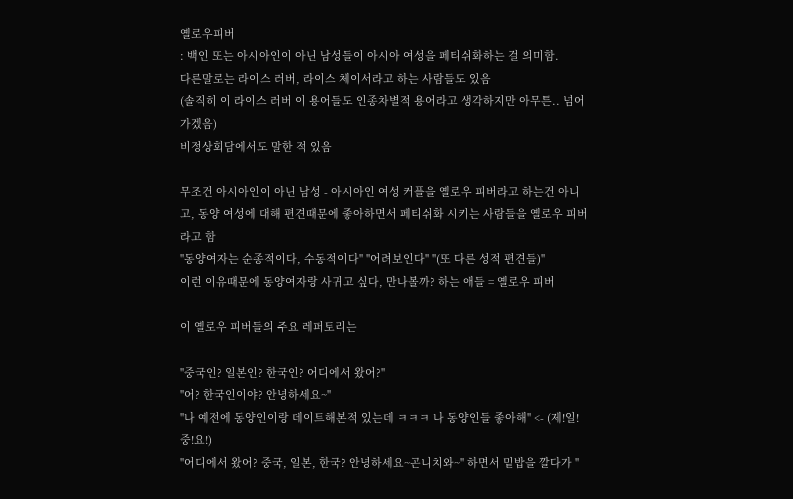옐로우피버
: 백인 또는 아시아인이 아닌 남성들이 아시아 여성을 페티쉬화하는 걸 의미함.
다른말로는 라이스 러버, 라이스 체이서라고 하는 사람들도 있음
(솔직히 이 라이스 러버 이 용어들도 인종차별적 용어라고 생각하지만 아무튼.. 넘어가겠음)
비정상회담에서도 말한 적 있음

무조건 아시아인이 아닌 남성 - 아시아인 여성 커플을 옐로우 피버라고 하는건 아니고, 동양 여성에 대해 편견때문에 좋아하면서 페티쉬화 시키는 사람들을 옐로우 피버라고 함
"동양여자는 순종적이다, 수동적이다" "어려보인다" "(또 다른 성적 편견들)"
이런 이유때문에 동양여자랑 사귀고 싶다, 만나볼까? 하는 애들 = 옐로우 피버

이 옐로우 피버들의 주요 레퍼토리는

"중국인? 일본인? 한국인? 어디에서 왔어?"
"어? 한국인이야? 안녕하세요~"
"나 예전에 동양인이랑 데이트해본적 있는데 ㅋㅋㅋ 나 동양인들 좋아해" <- (제!일!중!요!)
"어디에서 왔어? 중국, 일본, 한국? 안녕하세요~곤니치와~" 하면서 밑밥을 깔다가 "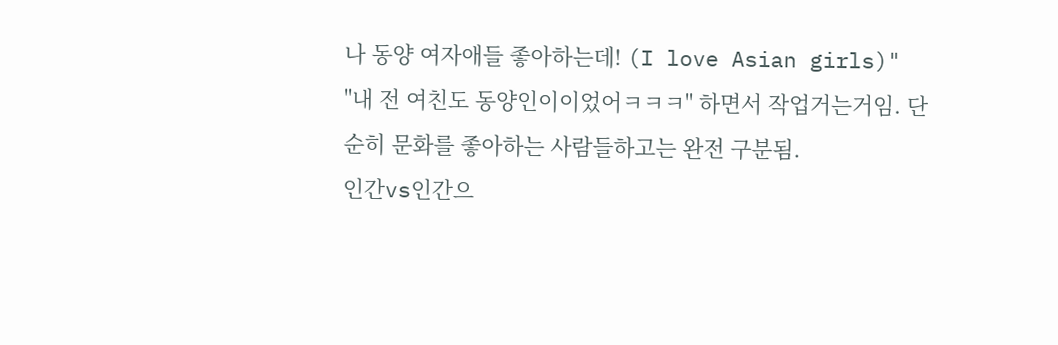나 동양 여자애들 좋아하는데! (I love Asian girls)"
"내 전 여친도 동양인이이었어ㅋㅋㅋ" 하면서 작업거는거임. 단순히 문화를 좋아하는 사람들하고는 완전 구분됨.
인간vs인간으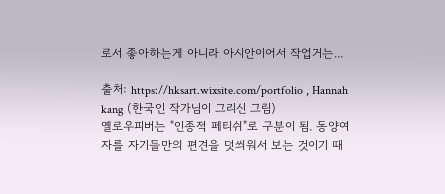로서 좋아하는게 아니라 아시안이어서 작업거는...

출처: https://hksart.wixsite.com/portfolio , Hannah kang (한국인 작가님이 그리신 그림)
옐로우피버는 "인종적 페티쉬"로 구분이 됨. 동양여자를 자기들만의 편견을 덧씌워서 보는 것이기 때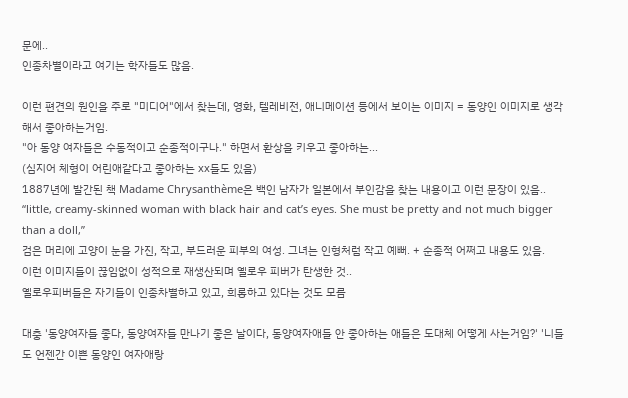문에..
인종차별이라고 여기는 학자들도 많음.

이런 편견의 원인을 주로 "미디어"에서 찾는데, 영화, 텔레비전, 애니메이션 등에서 보이는 이미지 = 동양인 이미지로 생각해서 좋아하는거임.
"아 동양 여자들은 수동적이고 순종적이구나." 하면서 환상을 키우고 좋아하는...
(심지어 체형이 어린애같다고 좋아하는 xx들도 있음)
1887년에 발간된 책 Madame Chrysanthème은 백인 남자가 일본에서 부인감을 찾는 내용이고 이런 문장이 있음..
“little, creamy-skinned woman with black hair and cat’s eyes. She must be pretty and not much bigger than a doll,”
검은 머리에 고양이 눈을 가진, 작고, 부드러운 피부의 여성. 그녀는 인형처럼 작고 예뻐. + 순종적 어쩌고 내용도 있음.
이런 이미지들이 끊임없이 성적으로 재생산되며 옐로우 피버가 탄생한 것..
옐로우피버들은 자기들이 인종차별하고 있고, 희롱하고 있다는 것도 모름

대충 '동양여자들 좋다, 동양여자들 만나기 좋은 날이다, 동양여자애들 안 좋아하는 애들은 도대체 어떻게 사는거임?' '니들도 언젠간 이쁜 동양인 여자애랑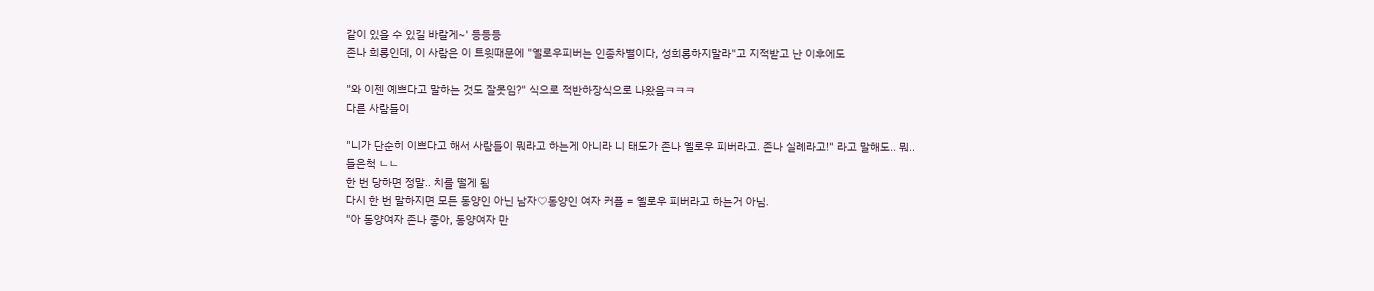같이 있을 수 있길 바랄게~' 등등등
존나 희롱인데, 이 사람은 이 트윗때문에 "옐로우피버는 인종차별이다, 성희롱하지말라"고 지적받고 난 이후에도

"와 이젠 예쁘다고 말하는 것도 잘못임?" 식으로 적반하장식으로 나왔음ㅋㅋㅋ
다른 사람들이

"니가 단순히 이쁘다고 해서 사람들이 뭐라고 하는게 아니라 니 태도가 존나 옐로우 피버라고. 존나 실례라고!" 라고 말해도.. 뭐..
들은척 ㄴㄴ
한 번 당하면 정말.. 치를 떨게 됨
다시 한 번 말하지면 모든 동양인 아닌 남자♡동양인 여자 커플 = 옐로우 피버라고 하는거 아님.
"아 동양여자 존나 좋아, 동양여자 만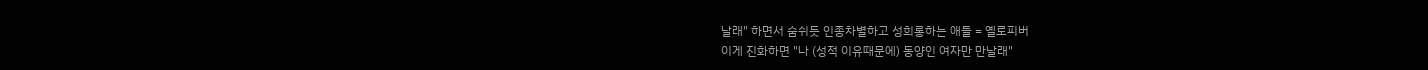날래" 하면서 숨쉬듯 인종차별하고 성희롱하는 애들 = 옐로피버
이게 진화하면 "나 (성적 이유때문에) 동양인 여자만 만날래"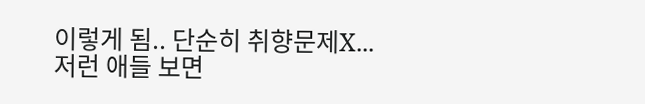이렇게 됨.. 단순히 취향문제X...
저런 애들 보면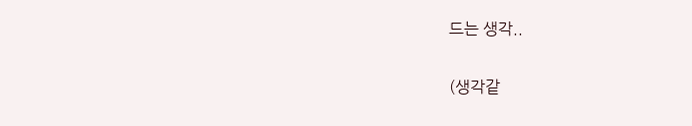드는 생각..

(생각같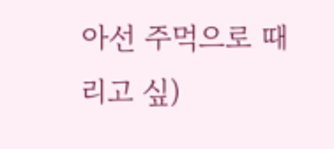아선 주먹으로 때리고 싶)